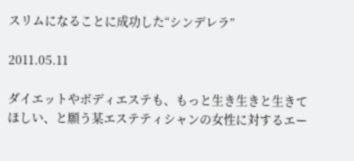スリムになることに成功した“シンデレラ”

2011.05.11

ダイエットやボディエステも、もっと生き生きと生きてほしい、と願う某エステティシャンの女性に対するエー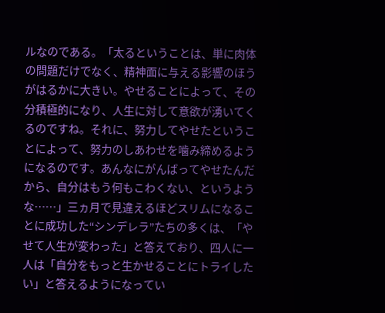ルなのである。「太るということは、単に肉体の問題だけでなく、精神面に与える影響のほうがはるかに大きい。やせることによって、その分積極的になり、人生に対して意欲が湧いてくるのですね。それに、努力してやせたということによって、努力のしあわせを噛み締めるようになるのです。あんなにがんばってやせたんだから、自分はもう何もこわくない、というような……」三ヵ月で見違えるほどスリムになることに成功した“シンデレラ”たちの多くは、「やせて人生が変わった」と答えており、四人に一人は「自分をもっと生かせることにトライしたい」と答えるようになってい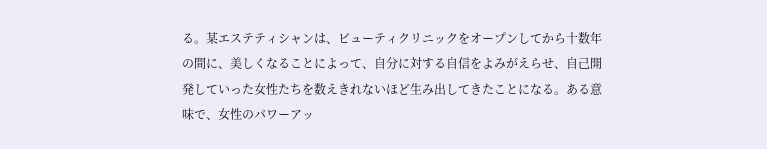る。某エステティシャンは、ビューティクリニックをオープンしてから十数年の間に、美しくなることによって、自分に対する自信をよみがえらせ、自己開発していった女性たちを数えきれないほど生み出してきたことになる。ある意味で、女性のパワーアッ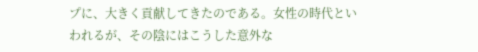プに、大きく貢献してきたのである。女性の時代といわれるが、その陰にはこうした意外な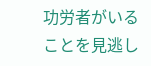功労者がいることを見逃し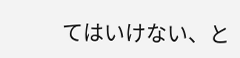てはいけない、と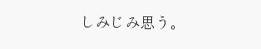しみじみ思う。